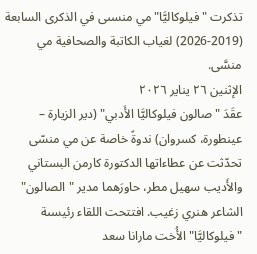تذكرت "فيلوكاليَّا" مي منسىى في الذكرى السابعة (2019-2026) لغياب الكاتبة والصحافية مي منسَّى.
الإثنين ٢٦ يناير ٢٠٢٦
عقَدَ "صالون فيلوكاليَّا الأَدبي" (دير الزيارة – عينطورة، كسروان) ندوةً خاصة عن مي منسّى تحدّثت عن عطاءاتها الدكتورة كارمن البستاني والأَديب سهيل مطر، حاورَهما مدير "الصالون" الشاعر هنري زغيب. افتتحت اللقاء رئيسىة "فيلوكاليَّا" الأُخت مارانا سعد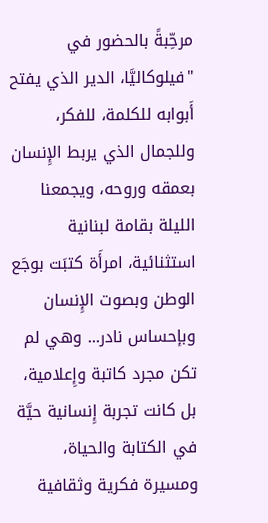مرحِّبةً بالحضور في "فيلوكاليَّا، الدير الذي يفتح أَبوابه للكلمة، للفكر، وللجمال الذي يربط الإِنسان بعمقه وروحه، ويجمعنا الليلة بقامة لبنانية استثنائية، امرأَة كتبَت بوجَع الوطن وبصوت الإِنسان وبإحساس نادر... وهي لم تكن مجرد كاتبة وإِعلامية، بل كانت تجربة إِنسانية حيَّة في الكتابة والحياة، ومسيرة فكرية وثقافية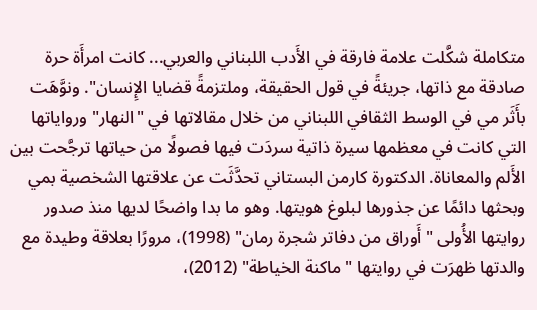متكاملة شكَّلت علامة فارقة في الأَدب اللبناني والعربي... كانت امرأَة حرة صادقة مع ذاتها، جريئةً في قول الحقيقة، وملتزمةً قضايا الإِنسان". ونوَّهَت بأَثَر مي في الوسط الثقافي اللبناني من خلال مقالاتها في "النهار" ورواياتها التي كانت في معظمها سيرة ذاتية سردَت فيها فصولًا من حياتها ترجَّحت بين الأَلم والمعاناة. الدكتورة كارمن البستاني تحدَّثَت عن علاقتها الشخصية بمي وبحثها دائمًا عن جذورها لبلوغ هويتها. وهو ما بدا واضحًا لديها منذ صدور روايتها الأُولى "أَوراق من دفاتر شجرة رمان" (1998)، مرورًا بعلاقة وطيدة مع والدتها ظهرَت في روايتها "ماكنة الخياطة" (2012)،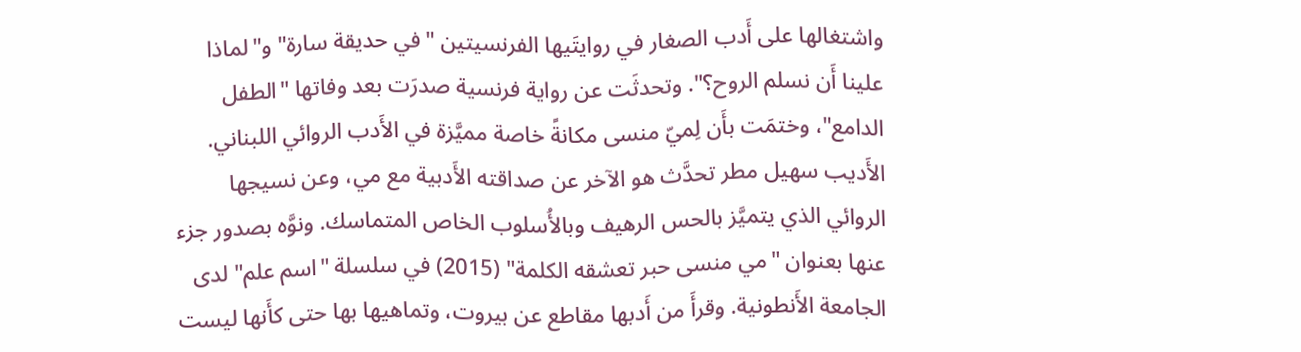واشتغالها على أَدب الصغار في روايتَيها الفرنسيتين "في حديقة سارة" و"لماذا علينا أَن نسلم الروح؟". وتحدثَت عن رواية فرنسية صدرَت بعد وفاتها "الطفل الدامع"، وختمَت بأَن لِميّ منسى مكانةً خاصة مميَّزة في الأَدب الروائي اللبناني. الأَديب سهيل مطر تحدَّث هو الآخر عن صداقته الأَدبية مع مي، وعن نسيجها الروائي الذي يتميَّز بالحس الرهيف وبالأُسلوب الخاص المتماسك. ونوَّه بصدور جزء عنها بعنوان "مي منسى حبر تعشقه الكلمة" (2015) في سلسلة "اسم علم" لدى الجامعة الأَنطونية. وقرأَ من أَدبها مقاطع عن بيروت، وتماهيها بها حتى كأَنها ليست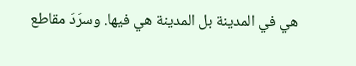هي في المدينة بل المدينة هي فيها. وسرَدَ مقاطع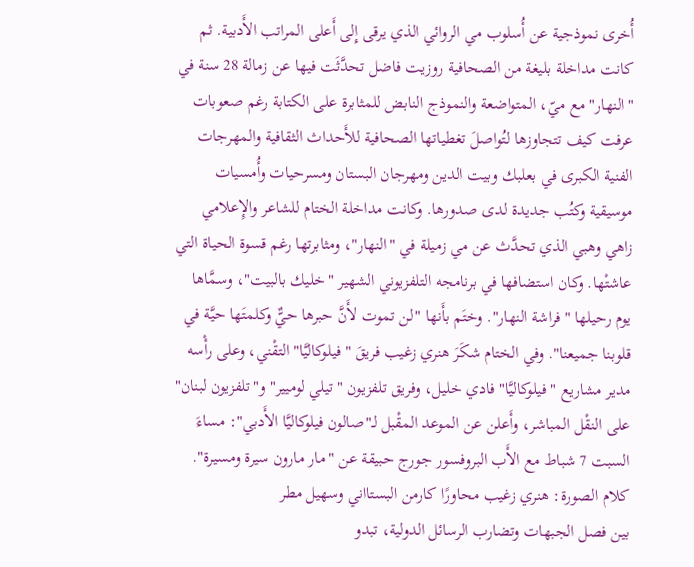أُخرى نموذجية عن أُسلوب مي الروائي الذي يرقى إِلى أَعلى المراتب الأَدبية. ثم كانت مداخلة بليغة من الصحافية روزيت فاضل تحدَّثَت فيها عن زمالة 28 سنة في "النهار" مع ميّ، المتواضعة والنموذج النابض للمثابرة على الكتابة رغم صعوبات عرفت كيف تتجاوزها لتُواصلَ تغطياتها الصحافية للأَحداث الثقافية والمهرجات الفنية الكبرى في بعلبك وبيت الدين ومهرجان البستان ومسرحيات وأُمسيات موسيقية وكتُب جديدة لدى صدورها. وكانت مداخلة الختام للشاعر والإِعلامي زاهي وهبي الذي تحدَّث عن مي زميلة في "النهار"، ومثابرتها رغم قسوة الحياة التي عاشتْها. وكان استضافها في برنامجه التلفزيوني الشهير "خليك بالبيت"، وسمَّاها يوم رحيلها "فراشة النهار". وختَم بأَنها "لن تموت لأَنَّ حبرها حيٌّ وكلمتَها حيَّة في قلوبنا جميعنا". وفي الختام شكَرَ هنري زغيب فريقَ "فيلوكاليَّا" التقْني، وعلى رأْسه مدير مشاريع "فيلوكاليَّا" فادي خليل، وفريق تلفزيون "تيلي لوميير" و"تلفزيون لبنان" على النقْل المباشر، وأَعلن عن الموعد المقْبل لـ"صالون فيلوكاليَّا الأَدبي": مساءَ السبت 7 شباط مع الأَب البروفسور جورج حبيقة عن "مار مارون سيرة ومسيرة". كلام الصورة: هنري زغيب محاورًا كارمن البستااني وسهيل مطر
بين فصل الجبهات وتضارب الرسائل الدولية، تبدو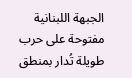الجبهة اللبنانية مفتوحة على حرب طويلة تُدار بمنطق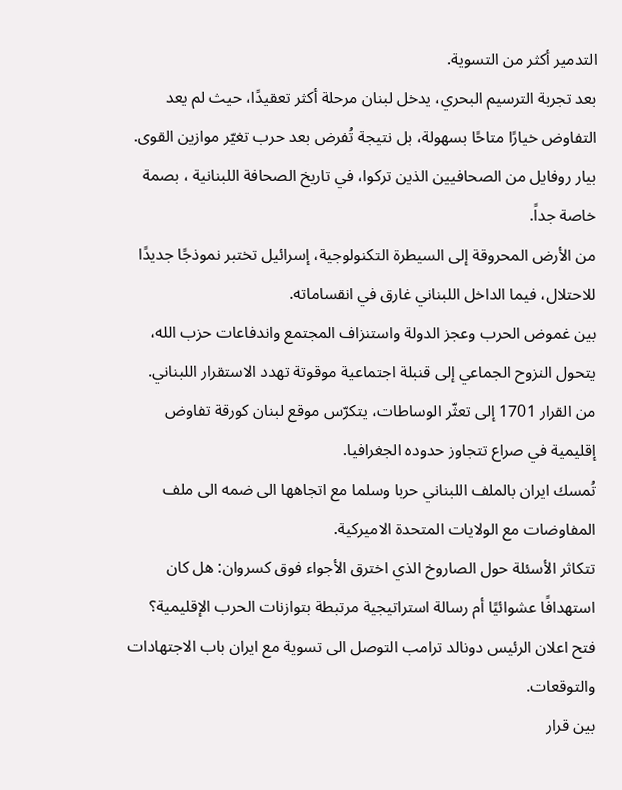التدمير أكثر من التسوية.
بعد تجربة الترسيم البحري، يدخل لبنان مرحلة أكثر تعقيدًا، حيث لم يعد التفاوض خيارًا متاحًا بسهولة، بل نتيجة تُفرض بعد حرب تغيّر موازين القوى.
بيار روفايل من الصحافيين الذين تركوا، في تاريخ الصحافة اللبنانية ، بصمة خاصة جداً.
من الأرض المحروقة إلى السيطرة التكنولوجية، إسرائيل تختبر نموذجًا جديدًا للاحتلال، فيما الداخل اللبناني غارق في انقساماته.
بين غموض الحرب وعجز الدولة واستنزاف المجتمع واندفاعات حزب الله، يتحول النزوح الجماعي إلى قنبلة اجتماعية موقوتة تهدد الاستقرار اللبناني.
من القرار 1701 إلى تعثّر الوساطات، يتكرّس موقع لبنان كورقة تفاوض إقليمية في صراع تتجاوز حدوده الجغرافيا.
تُمسك ايران بالملف اللبناني حربا وسلما مع اتجاهها الى ضمه الى ملف المفاوضات مع الولايات المتحدة الاميركية.
تتكاثر الأسئلة حول الصاروخ الذي اخترق الأجواء فوق كسروان: هل كان استهدافًا عشوائيًا أم رسالة استراتيجية مرتبطة بتوازنات الحرب الإقليمية؟
فتح اعلان الرئيس دونالد ترامب التوصل الى تسوية مع ايران باب الاجتهادات والتوقعات.
بين قرار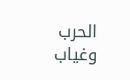الحرب وغياب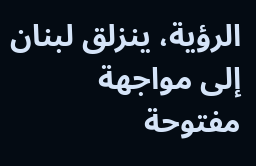الرؤية، ينزلق لبنان إلى مواجهة مفتوحة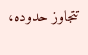تتجاوز حدوده،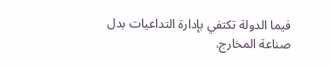فيما الدولة تكتفي بإدارة التداعيات بدل صناعة المخارج.